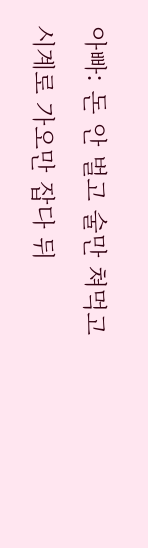아빠: 돈 안 벌고 술만 쳐먹고 시계로 가오만 잡다 뒤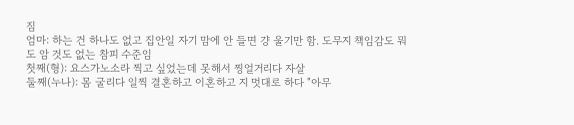짐
엄마: 하는 건 하나도 없고 집안일 자기 맘에 안 들면 걍 울기만 함. 도무지 책임감도 뭐도 암 것도 없는 참피 수준임
첫째(형): 요스가노소라 찍고 싶었는데 못해서 찡얼거리다 자살
둘째(누나): 몸 굴리다 일찍 결혼하고 이혼하고 지 멋대로 하다 "아무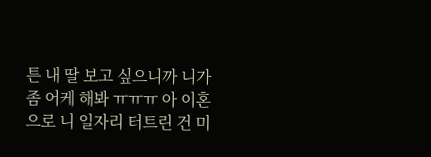튼 내 딸 보고 싶으니까 니가 좀 어케 해봐 ㅠㅠㅠ 아 이혼으로 니 일자리 터트린 건 미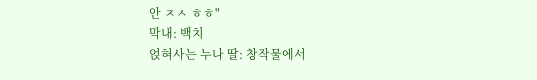안 ㅈㅅ ㅎㅎ"
막내: 백치
얹혀사는 누나 딸: 창작물에서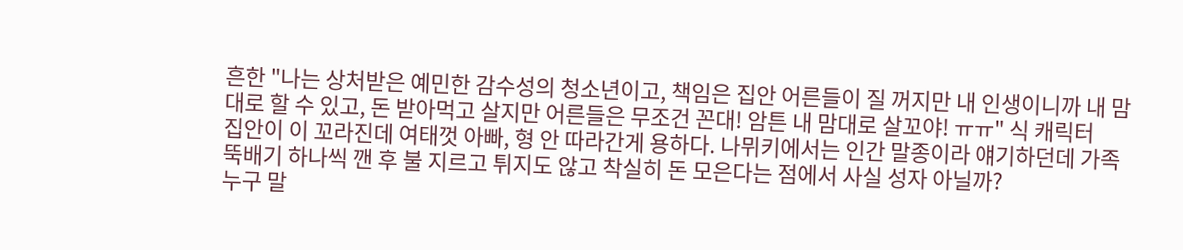흔한 "나는 상처받은 예민한 감수성의 청소년이고, 책임은 집안 어른들이 질 꺼지만 내 인생이니까 내 맘대로 할 수 있고, 돈 받아먹고 살지만 어른들은 무조건 꼰대! 암튼 내 맘대로 살꼬야! ㅠㅠ" 식 캐릭터
집안이 이 꼬라진데 여태껏 아빠, 형 안 따라간게 용하다. 나뮈키에서는 인간 말종이라 얘기하던데 가족 뚝배기 하나씩 깬 후 불 지르고 튀지도 않고 착실히 돈 모은다는 점에서 사실 성자 아닐까?
누구 말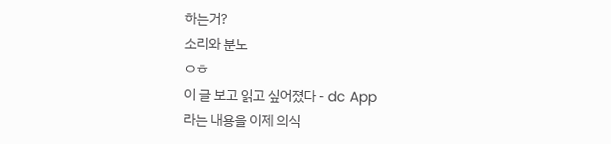하는거?
소리와 분노
ㅇㅎ
이 글 보고 읽고 싶어졌다 - dc App
라는 내용을 이제 의식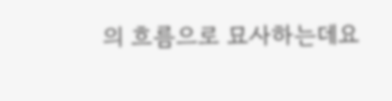의 흐름으로 묘사하는데요